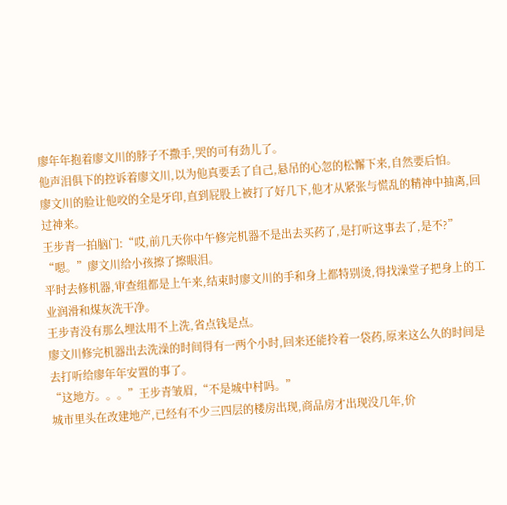廖年年抱着廖文川的脖子不撒手,哭的可有劲儿了。
他声泪俱下的控诉着廖文川,以为他真要丢了自己,悬吊的心忽的松懈下来,自然要后怕。
廖文川的脸让他咬的全是牙印,直到屁股上被打了好几下,他才从紧张与慌乱的精神中抽离,回过神来。
王步青一拍脑门:“哎,前几天你中午修完机器不是出去买药了,是打听这事去了,是不?”
“嗯。”廖文川给小孩擦了擦眼泪。
平时去修机器,审查组都是上午来,结束时廖文川的手和身上都特别烫,得找澡堂子把身上的工业润滑和煤灰洗干净。
王步青没有那么埋汰用不上洗,省点钱是点。
廖文川修完机器出去洗澡的时间得有一两个小时,回来还能拎着一袋药,原来这么久的时间是去打听给廖年年安置的事了。
“这地方。。。”王步青皱眉,“不是城中村吗。”
城市里头在改建地产,已经有不少三四层的楼房出现,商品房才出现没几年,价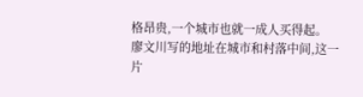格昂贵,一个城市也就一成人买得起。
廖文川写的地址在城市和村落中间,这一片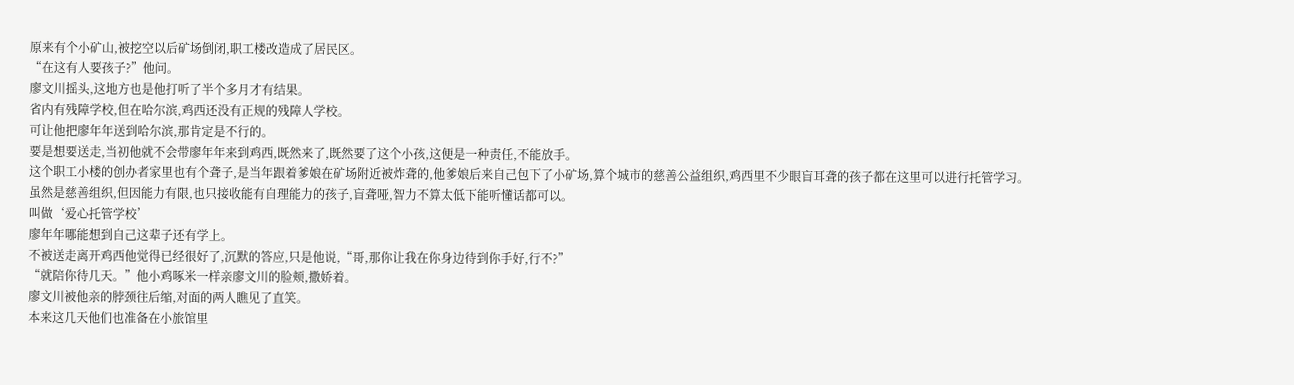原来有个小矿山,被挖空以后矿场倒闭,职工楼改造成了居民区。
“在这有人要孩子?”他问。
廖文川摇头,这地方也是他打听了半个多月才有结果。
省内有残障学校,但在哈尔滨,鸡西还没有正规的残障人学校。
可让他把廖年年送到哈尔滨,那肯定是不行的。
要是想要送走,当初他就不会带廖年年来到鸡西,既然来了,既然要了这个小孩,这便是一种责任,不能放手。
这个职工小楼的创办者家里也有个聋子,是当年跟着爹娘在矿场附近被炸聋的,他爹娘后来自己包下了小矿场,算个城市的慈善公益组织,鸡西里不少眼盲耳聋的孩子都在这里可以进行托管学习。
虽然是慈善组织,但因能力有限,也只接收能有自理能力的孩子,盲聋哑,智力不算太低下能听懂话都可以。
叫做‘爱心托管学校’
廖年年哪能想到自己这辈子还有学上。
不被送走离开鸡西他觉得已经很好了,沉默的答应,只是他说,“哥,那你让我在你身边待到你手好,行不?”
“就陪你待几天。”他小鸡啄米一样亲廖文川的脸颊,撒娇着。
廖文川被他亲的脖颈往后缩,对面的两人瞧见了直笑。
本来这几天他们也准备在小旅馆里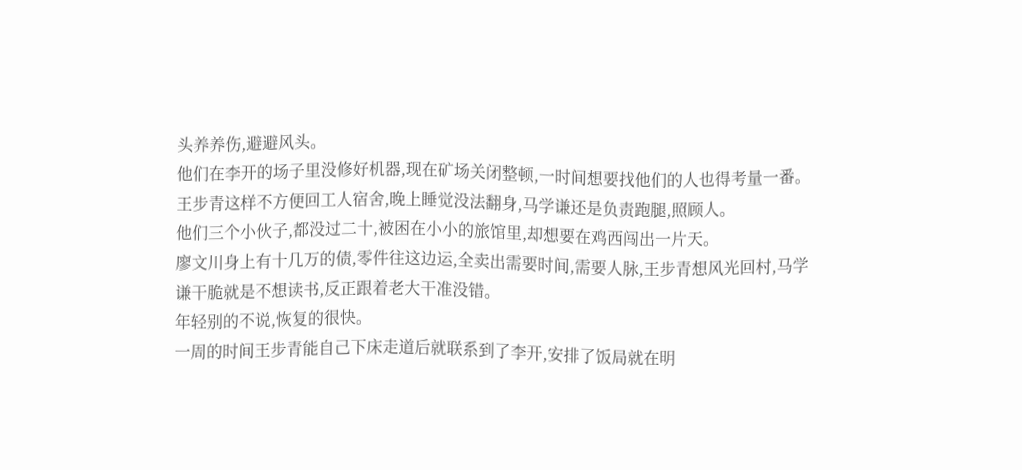头养养伤,避避风头。
他们在李开的场子里没修好机器,现在矿场关闭整顿,一时间想要找他们的人也得考量一番。
王步青这样不方便回工人宿舍,晚上睡觉没法翻身,马学谦还是负责跑腿,照顾人。
他们三个小伙子,都没过二十,被困在小小的旅馆里,却想要在鸡西闯出一片天。
廖文川身上有十几万的债,零件往这边运,全卖出需要时间,需要人脉,王步青想风光回村,马学谦干脆就是不想读书,反正跟着老大干准没错。
年轻别的不说,恢复的很快。
一周的时间王步青能自己下床走道后就联系到了李开,安排了饭局就在明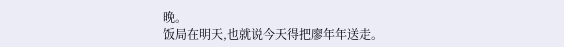晚。
饭局在明天,也就说今天得把廖年年送走。